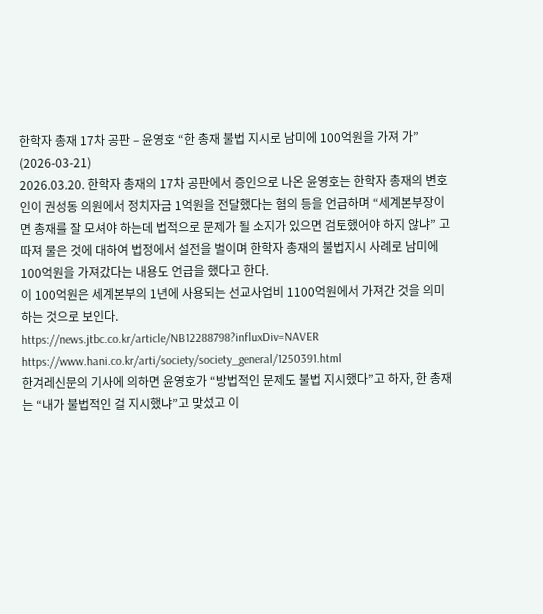한학자 총재 17차 공판 – 윤영호 “한 총재 불법 지시로 남미에 100억원을 가져 가” (2026-03-21)
2026.03.20. 한학자 총재의 17차 공판에서 증인으로 나온 윤영호는 한학자 총재의 변호인이 권성동 의원에서 정치자금 1억원을 전달했다는 혐의 등을 언급하며 “세계본부장이면 총재를 잘 모셔야 하는데 법적으로 문제가 될 소지가 있으면 검토했어야 하지 않냐” 고 따져 물은 것에 대하여 법정에서 설전을 벌이며 한학자 총재의 불법지시 사례로 남미에 100억원을 가져갔다는 내용도 언급을 했다고 한다.
이 100억원은 세계본부의 1년에 사용되는 선교사업비 1100억원에서 가져간 것을 의미하는 것으로 보인다.
https://news.jtbc.co.kr/article/NB12288798?influxDiv=NAVER
https://www.hani.co.kr/arti/society/society_general/1250391.html
한겨레신문의 기사에 의하면 윤영호가 “방법적인 문제도 불법 지시했다”고 하자, 한 총재는 “내가 불법적인 걸 지시했냐”고 맞섰고 이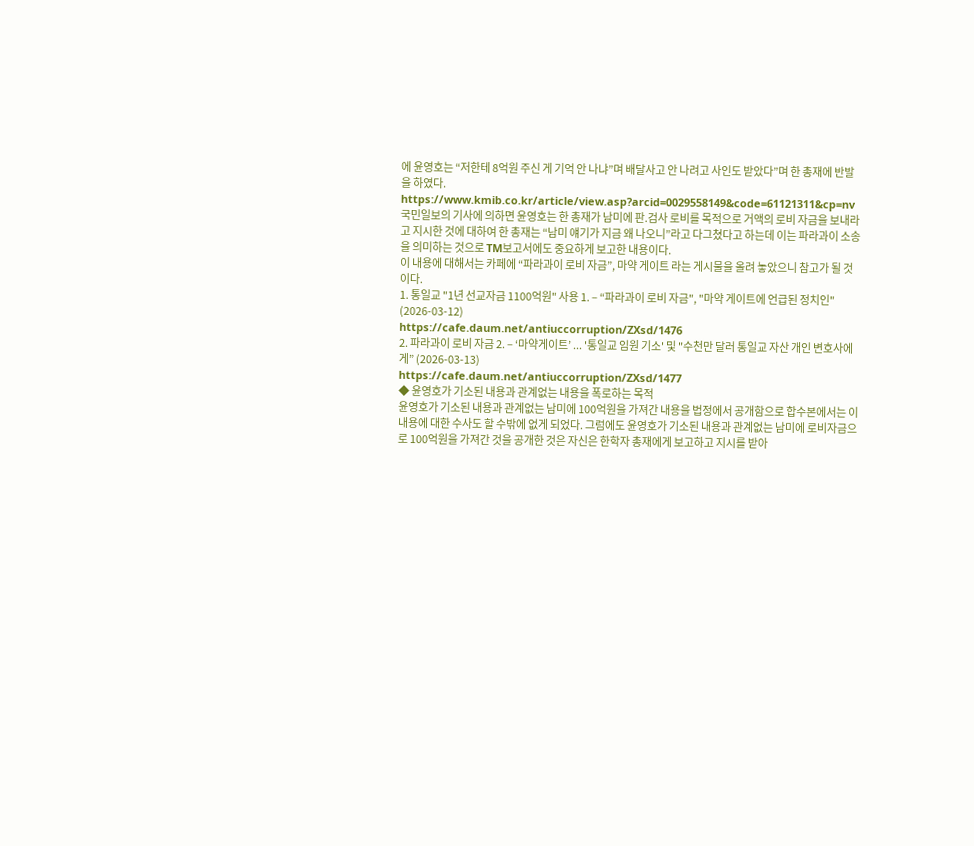에 윤영호는 “저한테 8억원 주신 게 기억 안 나냐”며 배달사고 안 나려고 사인도 받았다”며 한 총재에 반발을 하였다.
https://www.kmib.co.kr/article/view.asp?arcid=0029558149&code=61121311&cp=nv
국민일보의 기사에 의하면 윤영호는 한 총재가 남미에 판.검사 로비를 목적으로 거액의 로비 자금을 보내라고 지시한 것에 대하여 한 총재는 “남미 얘기가 지금 왜 나오니”라고 다그쳤다고 하는데 이는 파라과이 소송을 의미하는 것으로 TM보고서에도 중요하게 보고한 내용이다.
이 내용에 대해서는 카페에 “파라과이 로비 자금”, 마약 게이트 라는 게시물을 올려 놓았으니 참고가 될 것이다.
1. 통일교 "1년 선교자금 1100억원" 사용 1. – “파라과이 로비 자금", "마약 게이트에 언급된 정치인" (2026-03-12)
https://cafe.daum.net/antiuccorruption/ZXsd/1476
2. 파라과이 로비 자금 2. – ‘마약게이트’ ... '통일교 임원 기소' 및 "수천만 달러 통일교 자산 개인 변호사에게” (2026-03-13)
https://cafe.daum.net/antiuccorruption/ZXsd/1477
◆ 윤영호가 기소된 내용과 관계없는 내용을 폭로하는 목적
윤영호가 기소된 내용과 관계없는 남미에 100억원을 가져간 내용을 법정에서 공개함으로 합수본에서는 이 내용에 대한 수사도 할 수밖에 없게 되었다. 그럼에도 윤영호가 기소된 내용과 관계없는 남미에 로비자금으로 100억원을 가져간 것을 공개한 것은 자신은 한학자 총재에게 보고하고 지시를 받아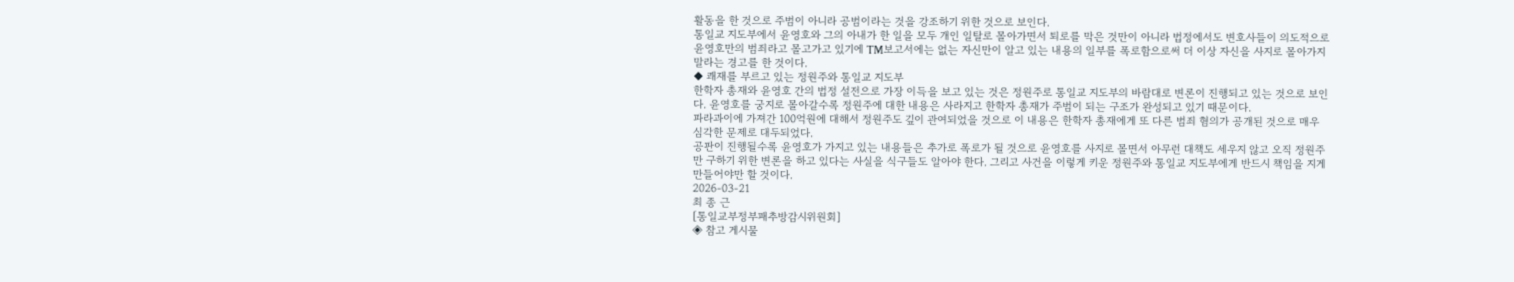활동을 한 것으로 주범이 아니라 공범이라는 것을 강조하기 위한 것으로 보인다.
통일교 지도부에서 윤영호와 그의 아내가 한 일을 모두 개인 일탈로 몰아가면서 퇴로를 막은 것만이 아니라 법정에서도 변호사들이 의도적으로 윤영호만의 범죄라고 몰고가고 있기에 TM보고서에는 없는 자신만이 알고 있는 내용의 일부를 폭로함으로써 더 이상 자신을 사지로 몰아가지 말라는 경고를 한 것이다.
◆ 쾌재를 부르고 있는 정원주와 통일교 지도부
한학자 총재와 윤영호 간의 법정 설전으로 가장 이득을 보고 있는 것은 정원주로 통일교 지도부의 바람대로 변론이 진행되고 있는 것으로 보인다. 윤영호를 궁지로 몰아갈수록 정원주에 대한 내용은 사라지고 한학자 총재가 주범이 되는 구조가 완성되고 있기 때문이다.
파라과이에 가져간 100억원에 대해서 정원주도 깊이 관여되었을 것으로 이 내용은 한학자 총재에게 또 다른 범죄 혐의가 공개된 것으로 매우 심각한 문제로 대두되었다.
공판이 진행될수록 윤영호가 가지고 있는 내용들은 추가로 폭로가 될 것으로 윤영호를 사지로 몰면서 아무런 대책도 세우지 않고 오직 정원주만 구하기 위한 변론을 하고 있다는 사실을 식구들도 알아야 한다. 그리고 사건을 이렇게 키운 정원주와 통일교 지도부에게 반드시 책임을 지게 만들어야만 할 것이다.
2026-03-21
최 종 근
[통일교부정부패추방감시위원회]
◈ 참고 게시물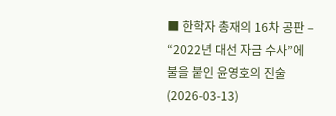■ 한학자 총재의 16차 공판 – “2022년 대선 자금 수사”에 불을 붙인 윤영호의 진술 (2026-03-13)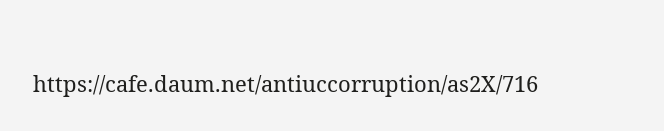https://cafe.daum.net/antiuccorruption/as2X/716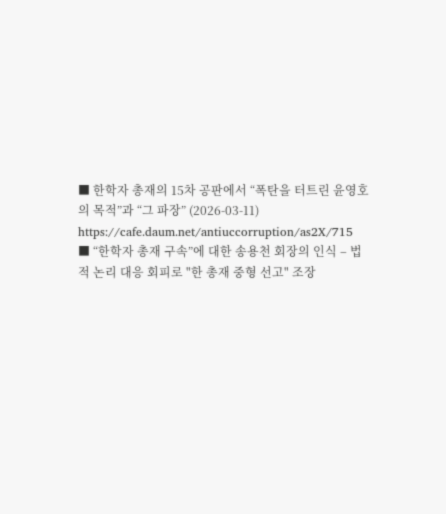■ 한학자 총재의 15차 공판에서 “폭탄을 터트린 윤영호의 목적”과 “그 파장” (2026-03-11)
https://cafe.daum.net/antiuccorruption/as2X/715
■ “한학자 총재 구속”에 대한 송용천 회장의 인식 – 법적 논리 대응 회피로 "한 총재 중형 선고" 조장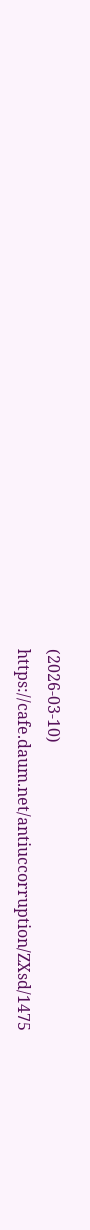(2026-03-10)
https://cafe.daum.net/antiuccorruption/ZXsd/1475